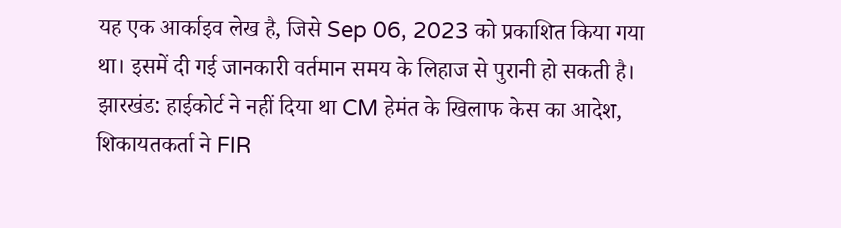यह एक आर्काइव लेख है, जिसे Sep 06, 2023 को प्रकाशित किया गया था। इसमें दी गई जानकारी वर्तमान समय के लिहाज से पुरानी हो सकती है।
झारखंड: हाईकोर्ट ने नहीं दिया था CM हेमंत के खिलाफ केस का आदेश, शिकायतकर्ता ने FIR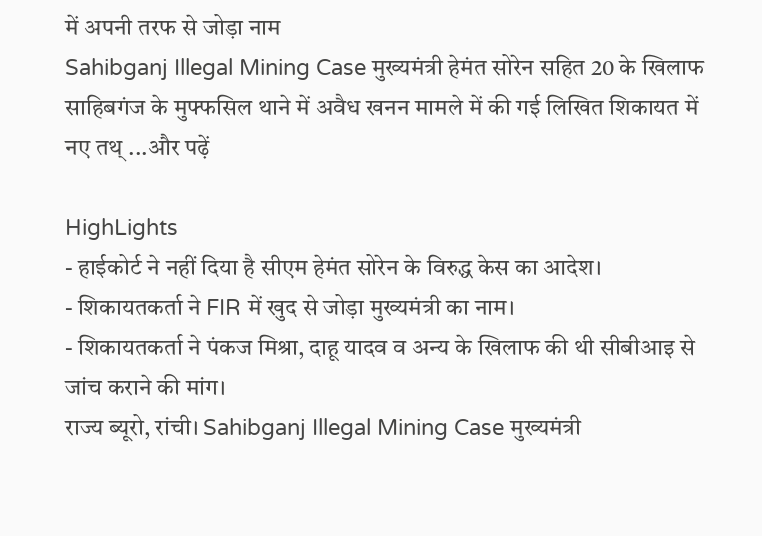में अपनी तरफ से जोड़ा नाम
Sahibganj Illegal Mining Case मुख्यमंत्री हेमंत सोरेन सहित 20 के खिलाफ साहिबगंज के मुफ्फसिल थाने में अवैध खनन मामले में की गई लिखित शिकायत में नए तथ् ...और पढ़ें

HighLights
- हाईकोर्ट ने नहीं दिया है सीएम हेमंत सोरेन के विरुद्ध केस का आदेश।
- शिकायतकर्ता ने FIR में खुद से जोड़ा मुख्यमंत्री का नाम।
- शिकायतकर्ता ने पंकज मिश्रा, दाहू यादव व अन्य के खिलाफ की थी सीबीआइ से जांच कराने की मांग।
राज्य ब्यूरो, रांची। Sahibganj Illegal Mining Case मुख्यमंत्री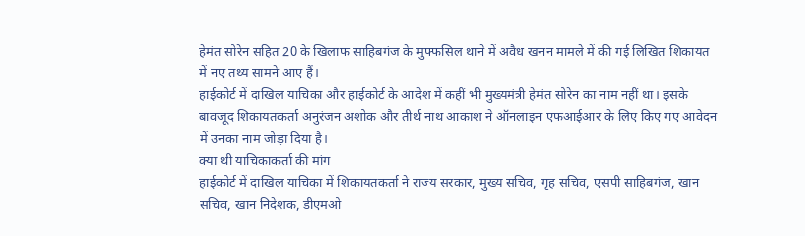हेमंत सोरेन सहित 20 के खिलाफ साहिबगंज के मुफ्फसिल थाने में अवैध खनन मामले में की गई लिखित शिकायत में नए तथ्य सामने आए हैं।
हाईकोर्ट में दाखिल याचिका और हाईकोर्ट के आदेश में कहीं भी मुख्यमंत्री हेमंत सोरेन का नाम नहीं था। इसके बावजूद शिकायतकर्ता अनुरंजन अशोक और तीर्थ नाथ आकाश ने ऑनलाइन एफआईआर के लिए किए गए आवेदन में उनका नाम जोड़ा दिया है।
क्या थी याचिकाकर्ता की मांग
हाईकोर्ट में दाखिल याचिका में शिकायतकर्ता ने राज्य सरकार, मुख्य सचिव, गृह सचिव, एसपी साहिबगंज, खान सचिव, खान निदेशक, डीएमओ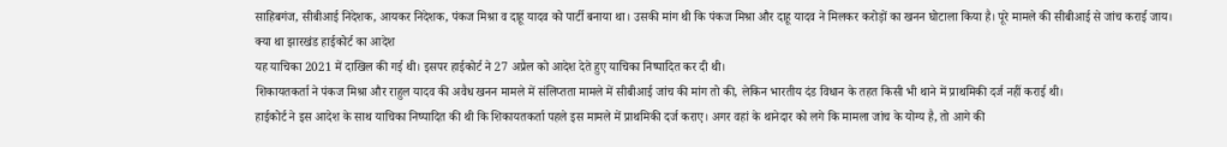साहिबगंज, सीबीआई निदेशक, आयकर निदेशक, पंकज मिश्रा व दाहू यादव को पार्टी बनाया था। उसकी मांग थी कि पंकज मिश्रा और दाहू यादव ने मिलकर करोड़ों का खनन घोटाला किया है। पूरे मामले की सीबीआई से जांच कराई जाय।
क्या था झारखंड हाईकोर्ट का आदेश
यह याचिका 2021 में दाखिल की गई थी। इसपर हाईकोर्ट ने 27 अप्रैल को आदेश देते हुए याचिका निष्पादित कर दी थी।
शिकायतकर्ता ने पंकज मिश्रा और राहुल यादव की अवैध खनन मामले में संलिप्तता मामले में सीबीआई जांच की मांग तो की, लेकिन भारतीय दंड विधान के तहत किसी भी थाने में प्राथमिकी दर्ज नहीं कराई थी।
हाईकोर्ट ने इस आदेश के साथ याचिका निष्पादित की थी कि शिकायतकर्ता पहले इस मामले में प्राथमिकी दर्ज कराए। अगर वहां के थानेदार को लगे कि मामला जांच के योग्य है, तो आगे की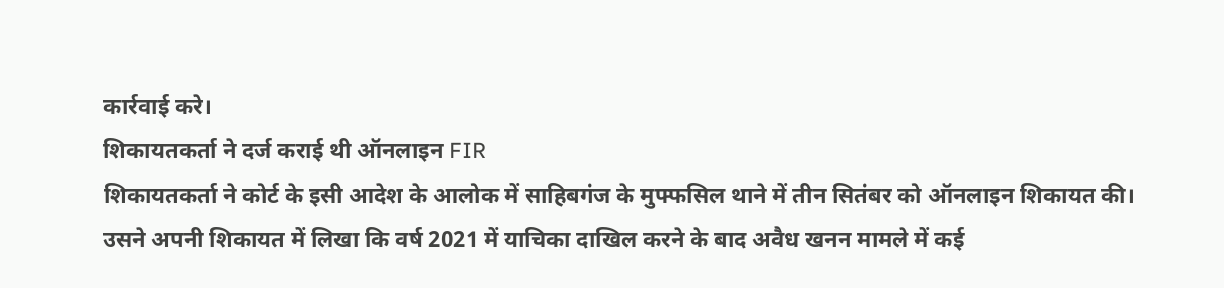कार्रवाई करे।
शिकायतकर्ता ने दर्ज कराई थी ऑनलाइन FIR
शिकायतकर्ता ने कोर्ट के इसी आदेश के आलोक में साहिबगंज के मुफ्फसिल थाने में तीन सितंबर को ऑनलाइन शिकायत की। उसने अपनी शिकायत में लिखा कि वर्ष 2021 में याचिका दाखिल करने के बाद अवैध खनन मामले में कई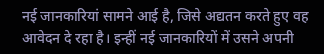नई जानकारियां सामने आई है, जिसे अद्यतन करते हुए वह आवेदन दे रहा है। इन्हीं नई जानकारियों में उसने अपनी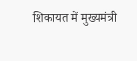शिकायत में मुख्यमंत्री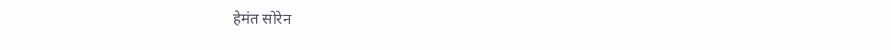हेमंत सोरेन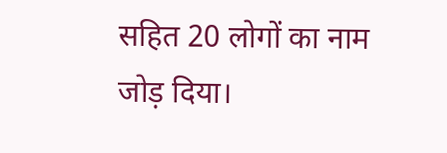सहित 20 लोगों का नाम जोड़ दिया।